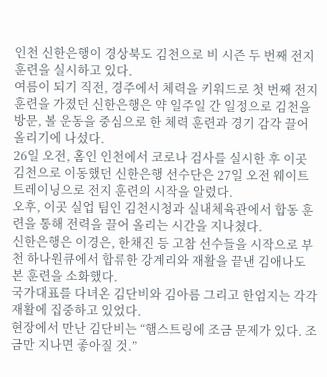인천 신한은행이 경상북도 김천으로 비 시즌 두 번째 전지 훈련을 실시하고 있다.
여름이 되기 직전, 경주에서 체력을 키워드로 첫 번째 전지 훈련을 가졌던 신한은행은 약 일주일 간 일정으로 김천을 방문, 볼 운동을 중심으로 한 체력 훈련과 경기 감각 끌어 올리기에 나섰다.
26일 오전, 홈인 인천에서 코로나 검사를 실시한 후 이곳 김천으로 이동했던 신한은행 선수단은 27일 오전 웨이트 트레이닝으로 전지 훈련의 시작을 알렸다.
오후, 이곳 실업 팀인 김천시청과 실내체육관에서 합동 훈련을 통해 전력을 끌어 올리는 시간을 지나쳤다.
신한은행은 이경은, 한채진 등 고참 선수들을 시작으로 부천 하나원큐에서 합류한 강계리와 재활을 끝낸 김애나도 본 훈련을 소화했다.
국가대표를 다녀온 김단비와 김아름 그리고 한엄지는 각각 재활에 집중하고 있었다.
현장에서 만난 김단비는 “햄스트링에 조금 문제가 있다. 조금만 지나면 좋아질 것.”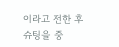이라고 전한 후 슈팅을 중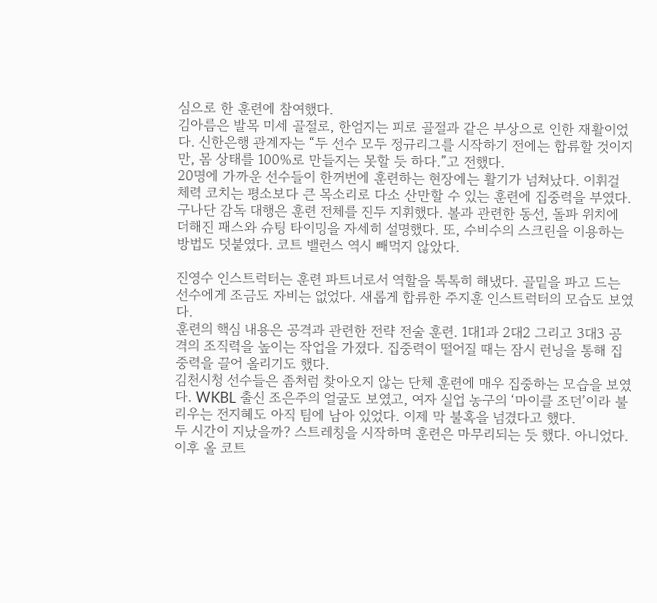심으로 한 훈련에 참여했다.
김아름은 발목 미세 골절로, 한엄지는 피로 골절과 같은 부상으로 인한 재활이었다. 신한은행 관계자는 “두 선수 모두 정규리그를 시작하기 전에는 합류할 것이지만, 몸 상태를 100%로 만들지는 못할 듯 하다.”고 전했다.
20명에 가까운 선수들이 한꺼번에 훈련하는 현장에는 활기가 넘쳐났다. 이휘걸 체력 코치는 평소보다 큰 목소리로 다소 산만할 수 있는 훈련에 집중력을 부였다.
구나단 감독 대행은 훈련 전체를 진두 지휘했다. 볼과 관련한 동선, 돌파 위치에 더해진 패스와 슈팅 타이밍을 자세히 설명했다. 또, 수비수의 스크린을 이용하는 방법도 덧붙였다. 코트 밸런스 역시 빼먹지 않았다.

진영수 인스트럭터는 훈련 파트너로서 역할을 톡톡히 해냈다. 골밑을 파고 드는 선수에게 조금도 자비는 없었다. 새롭게 합류한 주지훈 인스트럭터의 모습도 보였다.
훈련의 핵심 내용은 공격과 관련한 전략 전술 훈련. 1대1과 2대2 그리고 3대3 공격의 조직력을 높이는 작업을 가졌다. 집중력이 떨어질 때는 잠시 런닝을 통해 집중력을 끌어 올리기도 했다.
김천시청 선수들은 좀처럼 찾아오지 않는 단체 훈련에 매우 집중하는 모습을 보였다. WKBL 출신 조은주의 얼굴도 보였고, 여자 실업 농구의 ‘마이클 조던’이라 불리우는 전지혜도 아직 팀에 남아 있었다. 이제 막 불혹을 넘겼다고 했다.
두 시간이 지났을까? 스트레칭을 시작하며 훈련은 마무리되는 듯 했다. 아니었다. 이후 올 코트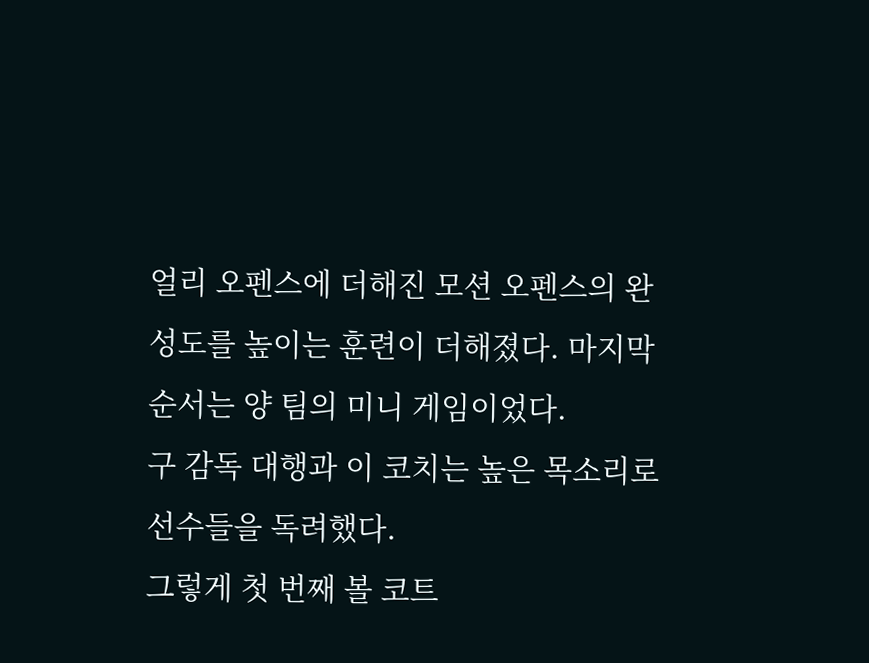얼리 오펜스에 더해진 모션 오펜스의 완성도를 높이는 훈련이 더해졌다. 마지막 순서는 양 팀의 미니 게임이었다.
구 감독 대행과 이 코치는 높은 목소리로 선수들을 독려했다.
그렇게 첫 번째 볼 코트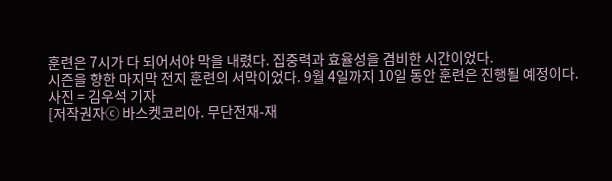훈련은 7시가 다 되어서야 막을 내렸다. 집중력과 효율성을 겸비한 시간이었다.
시즌을 향한 마지막 전지 훈련의 서막이었다. 9월 4일까지 10일 동안 훈련은 진행될 예정이다.
사진 = 김우석 기자
[저작권자ⓒ 바스켓코리아. 무단전재-재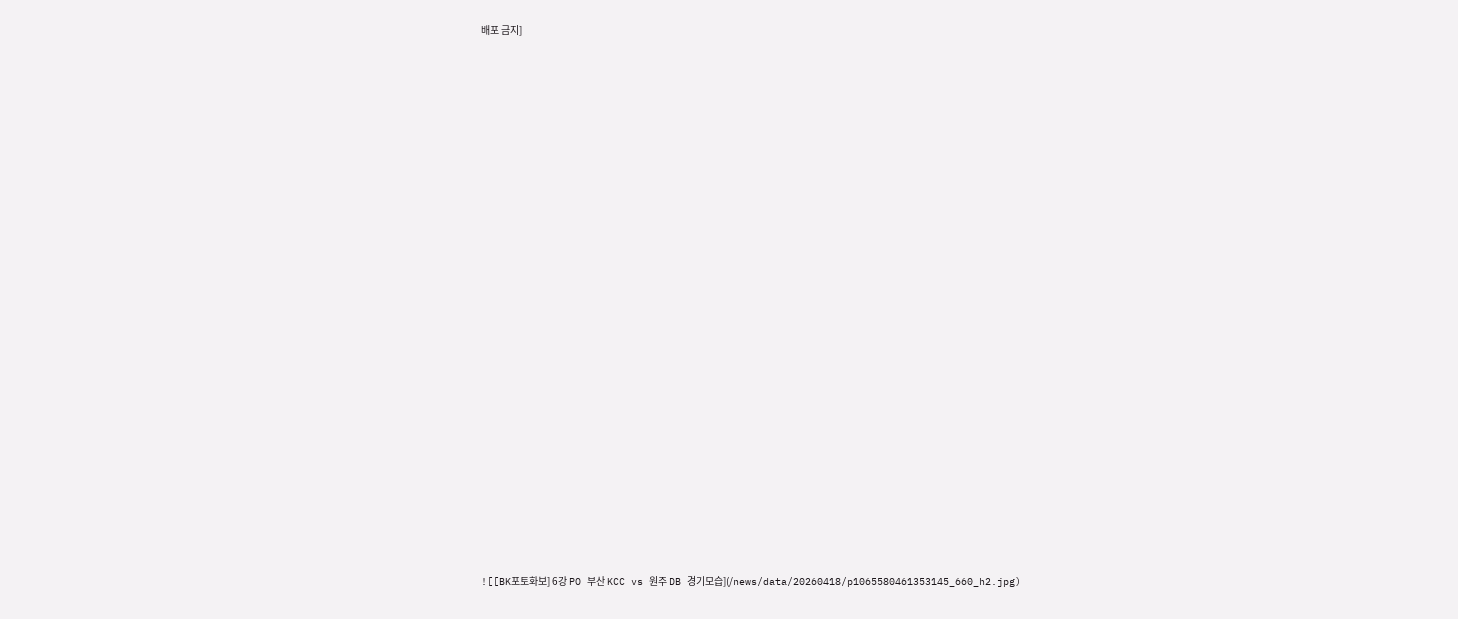배포 금지]




























![[BK포토화보] 6강 PO 부산 KCC vs 원주 DB 경기모습](/news/data/20260418/p1065580461353145_660_h2.jpg)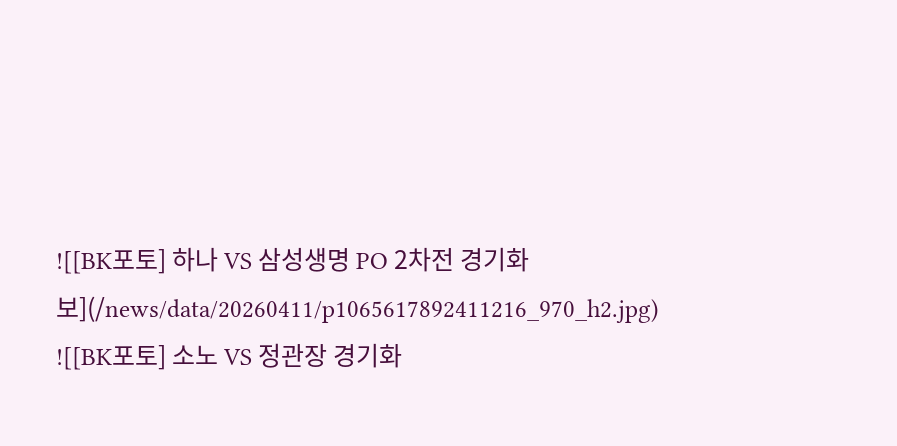![[BK포토] 하나 VS 삼성생명 PO 2차전 경기화보](/news/data/20260411/p1065617892411216_970_h2.jpg)
![[BK포토] 소노 VS 정관장 경기화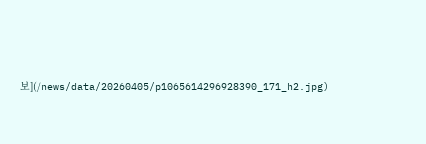보](/news/data/20260405/p1065614296928390_171_h2.jpg)